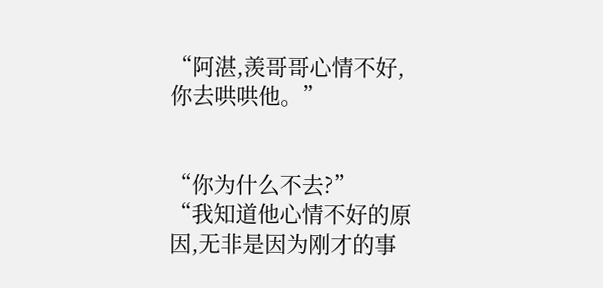“阿湛,羡哥哥心情不好,你去哄哄他。”


“你为什么不去?”
“我知道他心情不好的原因,无非是因为刚才的事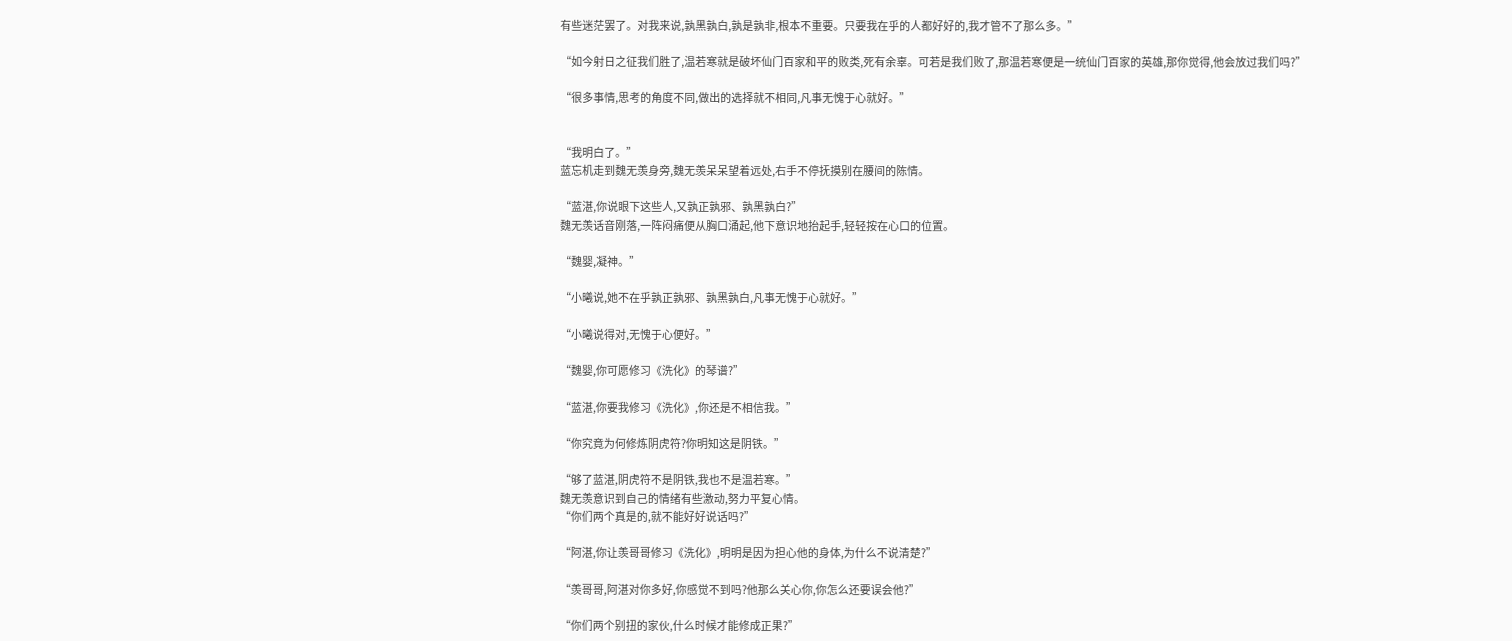有些迷茫罢了。对我来说,孰黑孰白,孰是孰非,根本不重要。只要我在乎的人都好好的,我才管不了那么多。”

“如今射日之征我们胜了,温若寒就是破坏仙门百家和平的败类,死有余辜。可若是我们败了,那温若寒便是一统仙门百家的英雄,那你觉得,他会放过我们吗?”

“很多事情,思考的角度不同,做出的选择就不相同,凡事无愧于心就好。”


“我明白了。”
蓝忘机走到魏无羡身旁,魏无羡呆呆望着远处,右手不停抚摸别在腰间的陈情。

“蓝湛,你说眼下这些人,又孰正孰邪、孰黑孰白?”
魏无羡话音刚落,一阵闷痛便从胸口涌起,他下意识地抬起手,轻轻按在心口的位置。

“魏婴,凝神。”

“小曦说,她不在乎孰正孰邪、孰黑孰白,凡事无愧于心就好。”

“小曦说得对,无愧于心便好。”

“魏婴,你可愿修习《洗化》的琴谱?”

“蓝湛,你要我修习《洗化》,你还是不相信我。”

“你究竟为何修炼阴虎符?你明知这是阴铁。”

“够了蓝湛,阴虎符不是阴铁,我也不是温若寒。”
魏无羡意识到自己的情绪有些激动,努力平复心情。
“你们两个真是的,就不能好好说话吗?”

“阿湛,你让羡哥哥修习《洗化》,明明是因为担心他的身体,为什么不说清楚?”

“羡哥哥,阿湛对你多好,你感觉不到吗?他那么关心你,你怎么还要误会他?”

“你们两个别扭的家伙,什么时候才能修成正果?”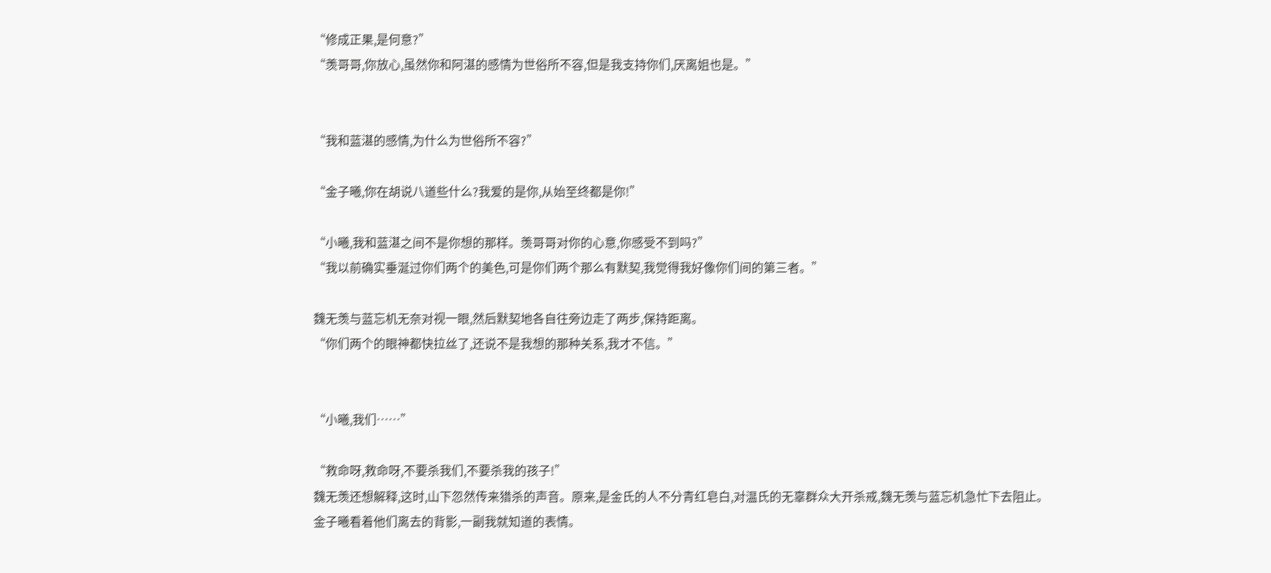“修成正果,是何意?”
“羡哥哥,你放心,虽然你和阿湛的感情为世俗所不容,但是我支持你们,厌离姐也是。”


“我和蓝湛的感情,为什么为世俗所不容?”

“金子曦,你在胡说八道些什么?我爱的是你,从始至终都是你!”

“小曦,我和蓝湛之间不是你想的那样。羡哥哥对你的心意,你感受不到吗?”
“我以前确实垂涎过你们两个的美色,可是你们两个那么有默契,我觉得我好像你们间的第三者。”

魏无羡与蓝忘机无奈对视一眼,然后默契地各自往旁边走了两步,保持距离。
“你们两个的眼神都快拉丝了,还说不是我想的那种关系,我才不信。”


“小曦,我们……”

“救命呀,救命呀,不要杀我们,不要杀我的孩子!”
魏无羡还想解释,这时,山下忽然传来猎杀的声音。原来,是金氏的人不分青红皂白,对温氏的无辜群众大开杀戒,魏无羡与蓝忘机急忙下去阻止。
金子曦看着他们离去的背影,一副我就知道的表情。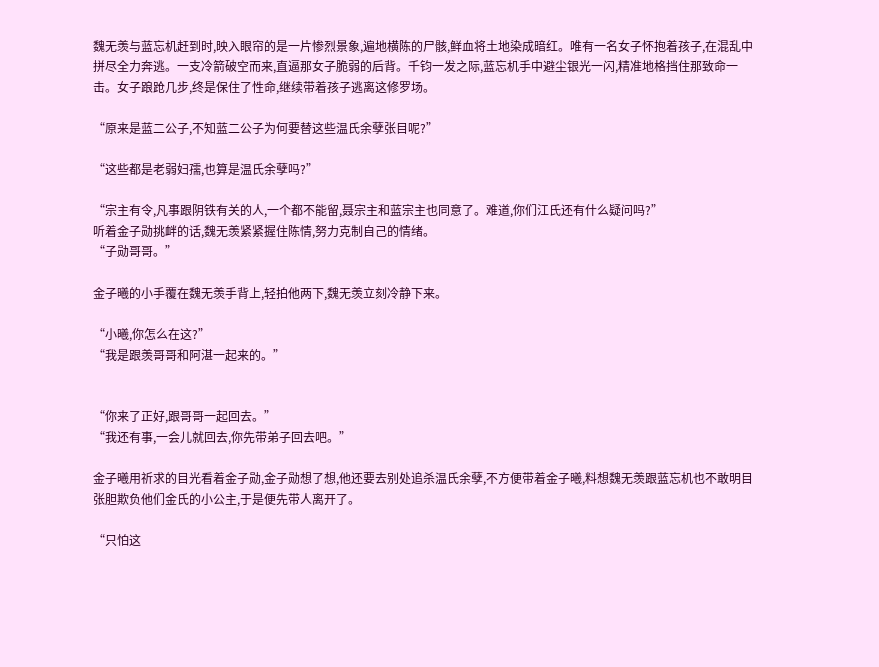魏无羡与蓝忘机赶到时,映入眼帘的是一片惨烈景象,遍地横陈的尸骸,鲜血将土地染成暗红。唯有一名女子怀抱着孩子,在混乱中拼尽全力奔逃。一支冷箭破空而来,直逼那女子脆弱的后背。千钧一发之际,蓝忘机手中避尘银光一闪,精准地格挡住那致命一击。女子踉跄几步,终是保住了性命,继续带着孩子逃离这修罗场。

“原来是蓝二公子,不知蓝二公子为何要替这些温氏余孽张目呢?”

“这些都是老弱妇孺,也算是温氏余孽吗?”

“宗主有令,凡事跟阴铁有关的人,一个都不能留,聂宗主和蓝宗主也同意了。难道,你们江氏还有什么疑问吗?”
听着金子勋挑衅的话,魏无羡紧紧握住陈情,努力克制自己的情绪。
“子勋哥哥。”

金子曦的小手覆在魏无羡手背上,轻拍他两下,魏无羡立刻冷静下来。

“小曦,你怎么在这?”
“我是跟羡哥哥和阿湛一起来的。”


“你来了正好,跟哥哥一起回去。”
“我还有事,一会儿就回去,你先带弟子回去吧。”

金子曦用祈求的目光看着金子勋,金子勋想了想,他还要去别处追杀温氏余孽,不方便带着金子曦,料想魏无羡跟蓝忘机也不敢明目张胆欺负他们金氏的小公主,于是便先带人离开了。

“只怕这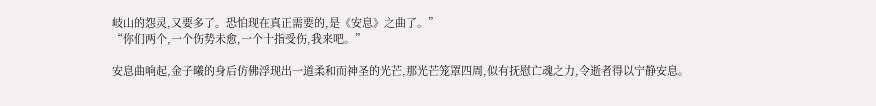岐山的怨灵,又要多了。恐怕现在真正需要的,是《安息》之曲了。”
“你们两个,一个伤势未愈,一个十指受伤,我来吧。”

安息曲响起,金子曦的身后仿佛浮现出一道柔和而神圣的光芒,那光芒笼罩四周,似有抚慰亡魂之力,令逝者得以宁静安息。